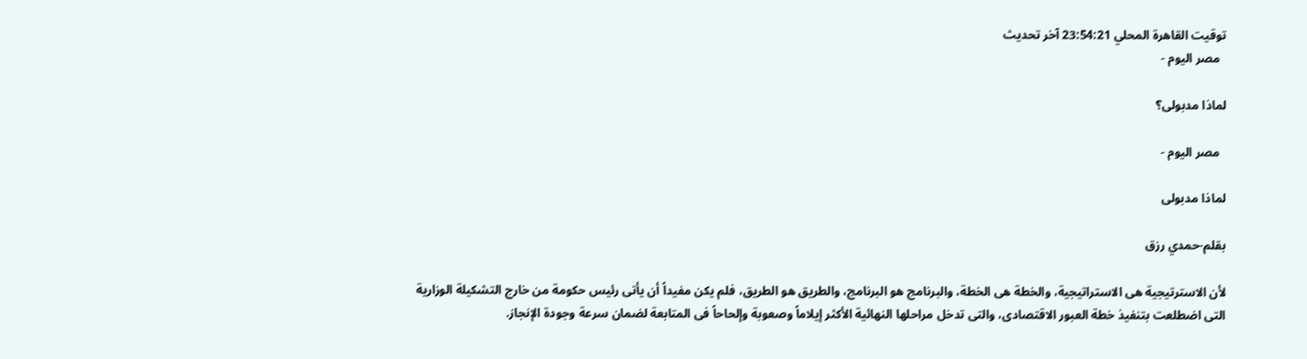توقيت القاهرة المحلي 23:54:21 آخر تحديث
  مصر اليوم -

لماذا مدبولى؟

  مصر اليوم -

لماذا مدبولى

بقلم-حمدي رزق

لأن الاسترتيجية هى الاستراتيجية، والخطة هى الخطة، والبرنامج هو البرنامج، والطريق هو الطريق، فلم يكن مفيداً أن يأتى رئيس حكومة من خارج التشكيلة الوزارية التى اضطلعت بتنفيذ خطة العبور الاقتصادى، والتى تدخل مراحلها النهائية الأكثر إيلاماً وصعوبة وإلحاحاً فى المتابعة لضمان سرعة وجودة الإنجاز.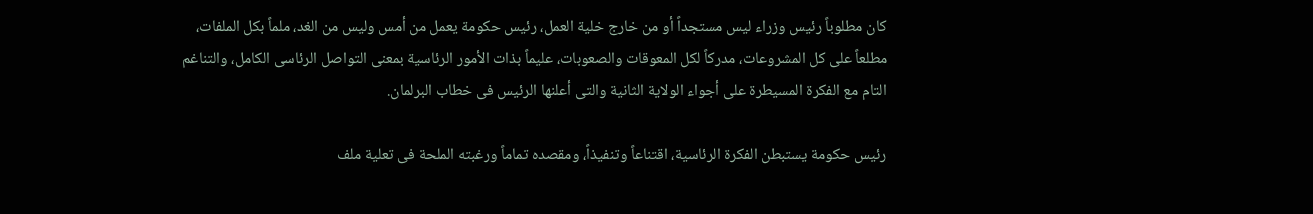كان مطلوباً رئيس وزراء ليس مستجداً أو من خارج خلية العمل، رئيس حكومة يعمل من أمس وليس من الغد، ملماً بكل الملفات، مطلعاً على كل المشروعات، مدركاً لكل المعوقات والصعوبات، عليماً بذات الأمور الرئاسية بمعنى التواصل الرئاسى الكامل، والتناغم التام مع الفكرة المسيطرة على أجواء الولاية الثانية والتى أعلنها الرئيس فى خطاب البرلمان.

رئيس حكومة يستبطن الفكرة الرئاسية، اقتناعاً وتنفيذاً، ومقصده تماماً ورغبته الملحة فى تعلية ملف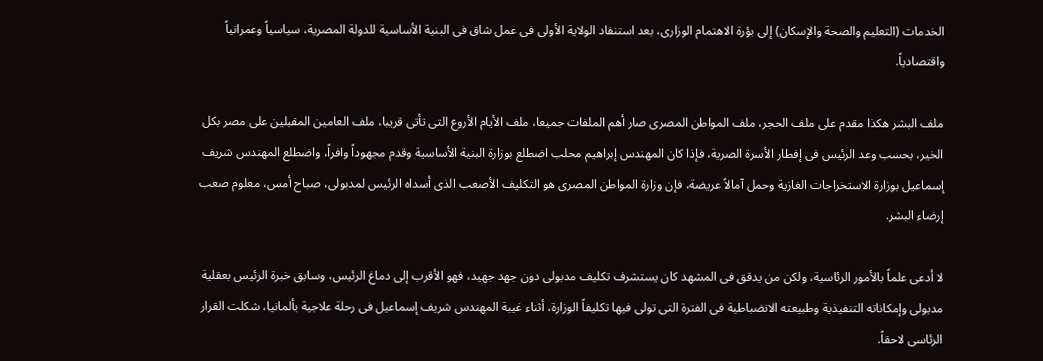الخدمات (التعليم والصحة والإسكان) إلى بؤرة الاهتمام الوزارى، بعد استنفاد الولاية الأولى فى عمل شاق فى البنية الأساسية للدولة المصرية، سياسياً وعمرانياً واقتصادياً.

ملف البشر هكذا مقدم على ملف الحجر، ملف المواطن المصرى صار أهم الملفات جميعا، ملف الأيام الأروع التى تأتى قريبا، ملف العامين المقبلين على مصر بكل الخير، بحسب وعد الرئيس فى إفطار الأسرة الصرية، فإذا كان المهندس إبراهيم محلب اضطلع بوزارة البنية الأساسية وقدم مجهوداً وافراً، واضطلع المهندس شريف إسماعيل بوزارة الاستخراجات الغازية وحمل آمالاً عريضة، فإن وزارة المواطن المصرى هو التكليف الأصعب الذى أسداه الرئيس لمدبولى، صباح أمس، معلوم صعب إرضاء البشر.

لا أدعى علماً بالأمور الرئاسية، ولكن من يدقق فى المشهد كان يستشرف تكليف مدبولى دون جهد جهيد، فهو الأقرب إلى دماغ الرئيس، وسابق خبرة الرئيس بعقلية مدبولى وإمكاناته التنفيذية وطبيعته الانضباطية فى الفترة التى تولى فيها تكليفاً الوزارة، أثناء غيبة المهندس شريف إسماعيل فى رحلة علاجية بألمانيا، شكلت القرار الرئاسى لاحقاً.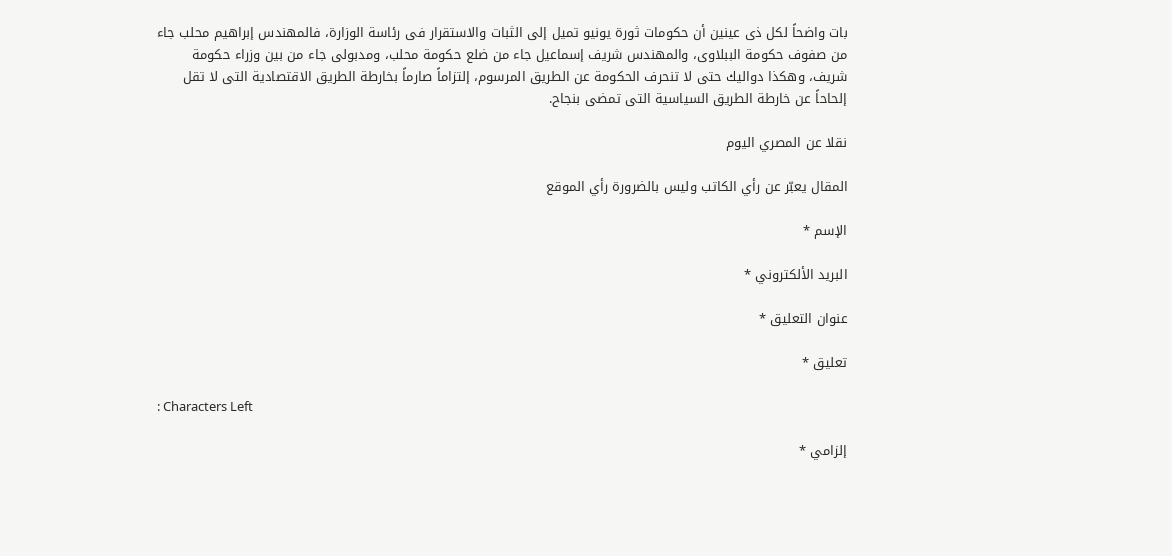بات واضحاً لكل ذى عينين أن حكومات ثورة يونيو تميل إلى الثبات والاستقرار فى رئاسة الوزارة، فالمهندس إبراهيم محلب جاء من صفوف حكومة الببلاوى، والمهندس شريف إسماعيل جاء من ضلع حكومة محلب، ومدبولى جاء من بين وزراء حكومة شريف، وهكذا دواليك حتى لا تنحرف الحكومة عن الطريق المرسوم، إلتزاماً صارماً بخارطة الطريق الاقتصادية التى لا تقل إلحاحاً عن خارطة الطريق السياسية التى تمضى بنجاح.

نقلا عن المصري اليوم

المقال يعبّر عن رأي الكاتب وليس بالضرورة رأي الموقع

الإسم *

البريد الألكتروني *

عنوان التعليق *

تعليق *

: Characters Left

إلزامي *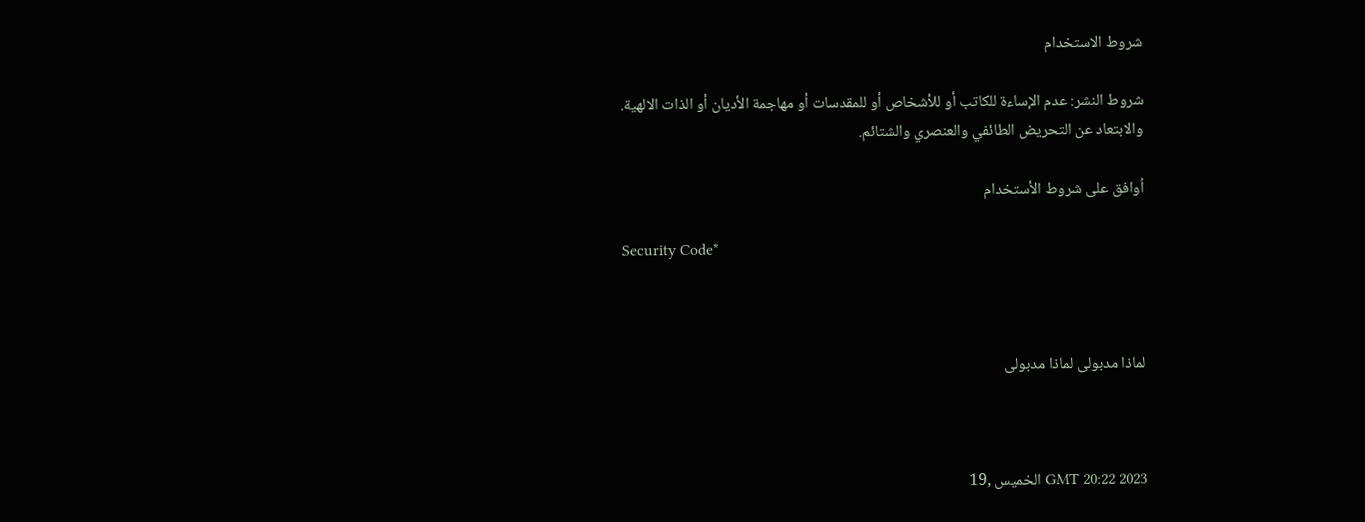شروط الاستخدام

شروط النشر: عدم الإساءة للكاتب أو للأشخاص أو للمقدسات أو مهاجمة الأديان أو الذات الالهية. والابتعاد عن التحريض الطائفي والعنصري والشتائم.

اُوافق على شروط الأستخدام

Security Code*



لماذا مدبولى لماذا مدبولى



GMT 20:22 2023 الخميس ,19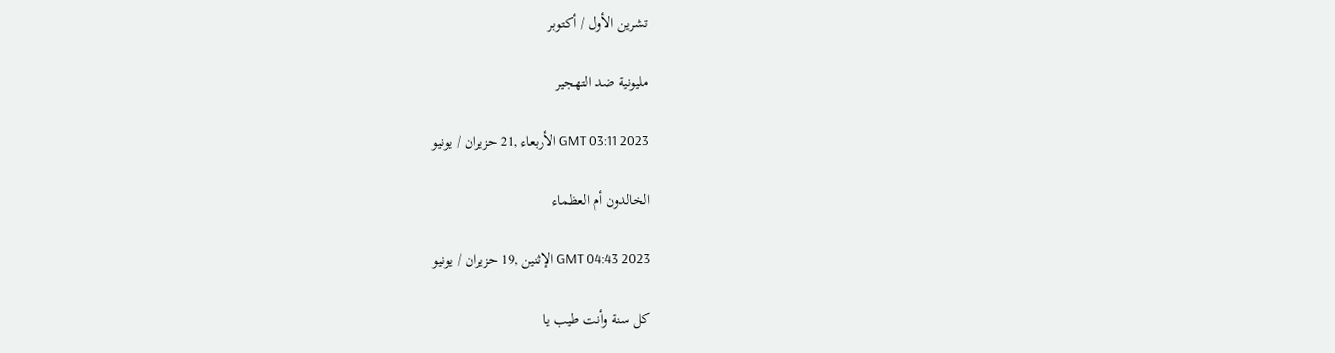تشرين الأول / أكتوبر

مليونية ضد التهجير

GMT 03:11 2023 الأربعاء ,21 حزيران / يونيو

الخالدون أم العظماء

GMT 04:43 2023 الإثنين ,19 حزيران / يونيو

كل سنة وأنت طيب يا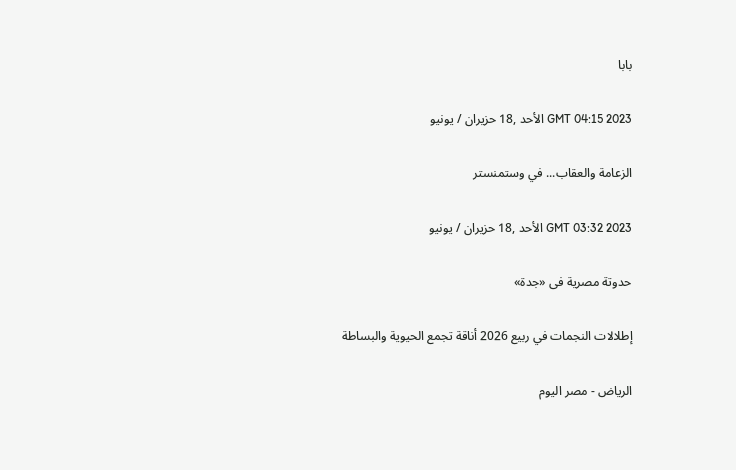بابا

GMT 04:15 2023 الأحد ,18 حزيران / يونيو

الزعامة والعقاب... في وستمنستر

GMT 03:32 2023 الأحد ,18 حزيران / يونيو

حدوتة مصرية فى «جدة»

إطلالات النجمات في ربيع 2026 أناقة تجمع الحيوية والبساطة

الرياض - مصر اليوم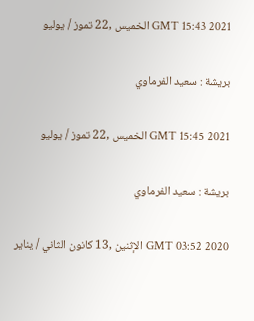GMT 15:43 2021 الخميس ,22 تموز / يوليو

بريشة : سعيد الفرماوي

GMT 15:45 2021 الخميس ,22 تموز / يوليو

بريشة : سعيد الفرماوي

GMT 03:52 2020 الإثنين ,13 كانون الثاني / يناير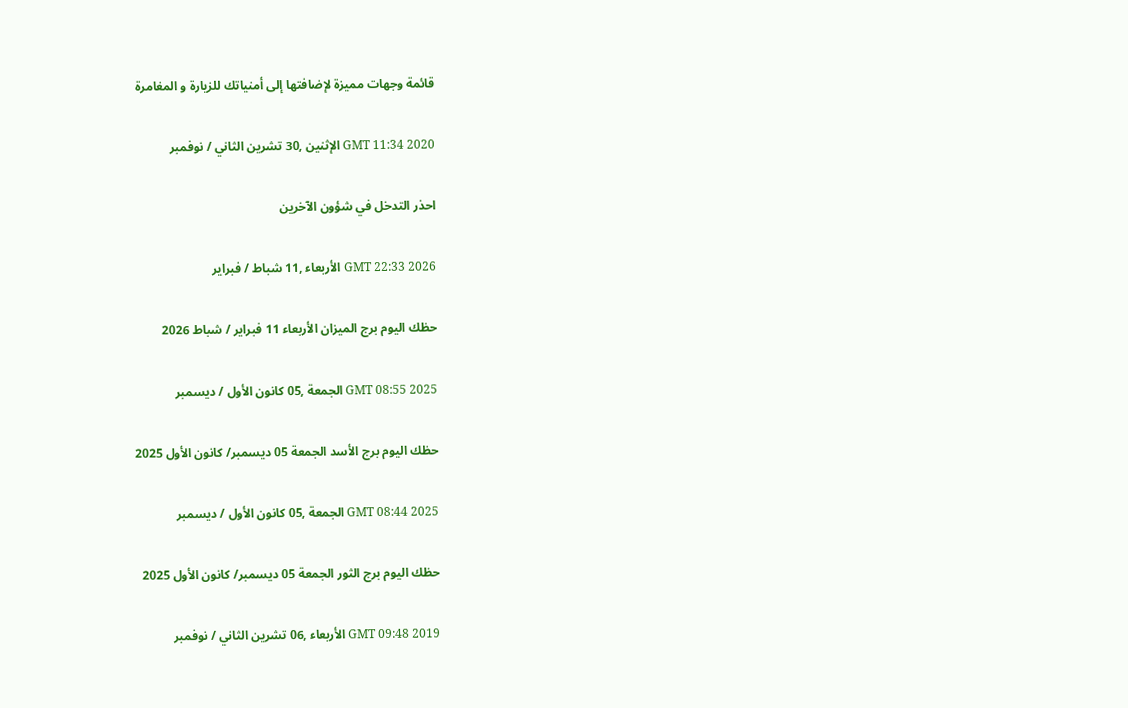قائمة وجهات مميزة لإضافتها إلى أمنياتك للزيارة و المغامرة

GMT 11:34 2020 الإثنين ,30 تشرين الثاني / نوفمبر

احذر التدخل في شؤون الآخرين

GMT 22:33 2026 الأربعاء ,11 شباط / فبراير

حظك اليوم برج الميزان الأربعاء 11 فبراير / شباط 2026

GMT 08:55 2025 الجمعة ,05 كانون الأول / ديسمبر

حظك اليوم برج الأسد الجمعة 05 ديسمبر/ كانون الأول 2025

GMT 08:44 2025 الجمعة ,05 كانون الأول / ديسمبر

حظك اليوم برج الثور الجمعة 05 ديسمبر/ كانون الأول 2025

GMT 09:48 2019 الأربعاء ,06 تشرين الثاني / نوفمبر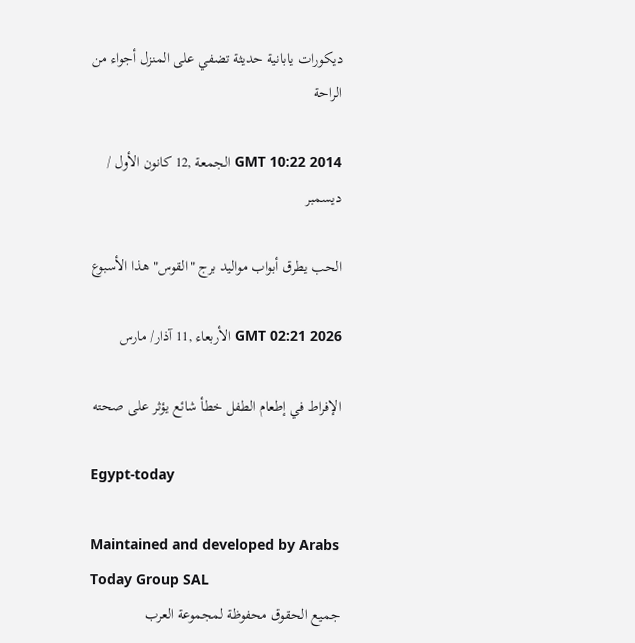ديكورات يابانية حديثة تضفي على المنزل أجواء من الراحة

GMT 10:22 2014 الجمعة ,12 كانون الأول / ديسمبر

الحب يطرق أبواب مواليد برج "القوس" هذا الأسبوع

GMT 02:21 2026 الأربعاء ,11 آذار/ مارس

الإفراط في إطعام الطفل خطأ شائع يؤثر على صحته

Egypt-today

Maintained and developed by Arabs Today Group SAL
جميع الحقوق محفوظة لمجموعة العرب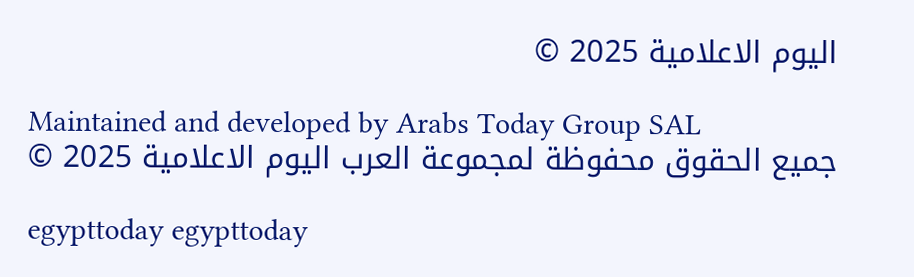اليوم الاعلامية 2025 ©

Maintained and developed by Arabs Today Group SAL
جميع الحقوق محفوظة لمجموعة العرب اليوم الاعلامية 2025 ©

egypttoday egypttoday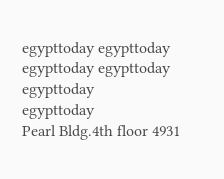egypttoday egypttoday
egypttoday egypttoday egypttoday
egypttoday
Pearl Bldg.4th floor 4931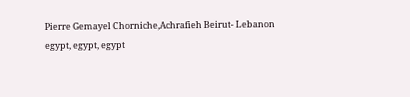Pierre Gemayel Chorniche,Achrafieh Beirut- Lebanon
egypt, egypt, egypt